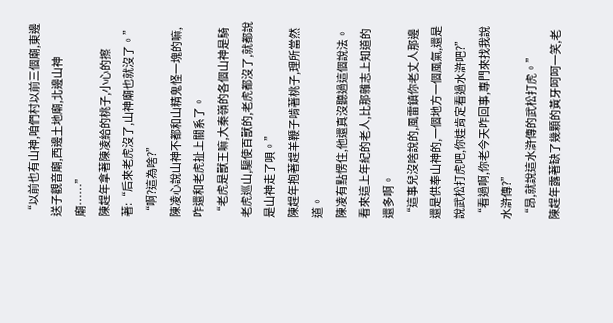“以前也有山神,咱們村以前三個廟,東邊送子觀音廟,西邊土地廟,北邊山神廟……”
陳趕年拿著陳凌給的桃子,小心的擦著:“后來老虎沒了,山神廟也就沒了。”
“啊?這為啥?”
陳凌心說山神不都和山精鬼怪一塊的嘛,咋還和老虎扯上關系了。
“老虎是獸王嘛,大秦嶺的各個山神是騎老虎巡山,驅使百獸的,老虎都沒了,就都說是山神走了唄。”
陳趕年抱著趕羊鞭子啃著桃子,理所當然道。
陳凌有點愣住,他還真沒聽過這個說法。
看來這上年紀的老人,比那雜志上知道的還多啊。
“這事兒沒啥說的,風雷鎮你老丈人那邊還是供奉山神的,一個地方一個風氣,還是說武松打虎吧,你娃肯定看過水滸吧?”
“看過啊,你老今天咋回事,專門來找我說水滸傳?”
“昂,就說這水滸傳的武松打虎。”
陳趕年露著缺了幾顆的黃牙呵呵一笑,老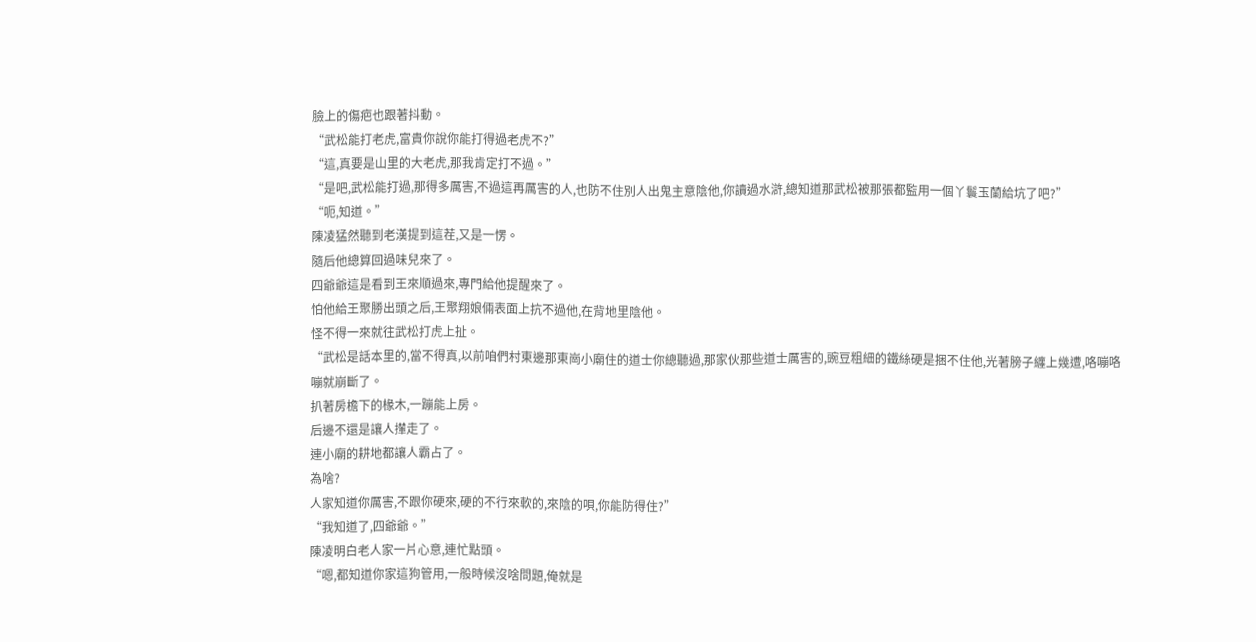臉上的傷疤也跟著抖動。
“武松能打老虎,富貴你說你能打得過老虎不?”
“這,真要是山里的大老虎,那我肯定打不過。”
“是吧,武松能打過,那得多厲害,不過這再厲害的人,也防不住別人出鬼主意陰他,你讀過水滸,總知道那武松被那張都監用一個丫鬟玉蘭給坑了吧?”
“呃,知道。”
陳凌猛然聽到老漢提到這茬,又是一愣。
隨后他總算回過味兒來了。
四爺爺這是看到王來順過來,專門給他提醒來了。
怕他給王聚勝出頭之后,王聚翔娘倆表面上抗不過他,在背地里陰他。
怪不得一來就往武松打虎上扯。
“武松是話本里的,當不得真,以前咱們村東邊那東崗小廟住的道士你總聽過,那家伙那些道士厲害的,豌豆粗細的鐵絲硬是捆不住他,光著膀子纏上幾遭,咯嘣咯嘣就崩斷了。
扒著房檐下的椽木,一蹦能上房。
后邊不還是讓人攆走了。
連小廟的耕地都讓人霸占了。
為啥?
人家知道你厲害,不跟你硬來,硬的不行來軟的,來陰的唄,你能防得住?”
“我知道了,四爺爺。”
陳凌明白老人家一片心意,連忙點頭。
“嗯,都知道你家這狗管用,一般時候沒啥問題,俺就是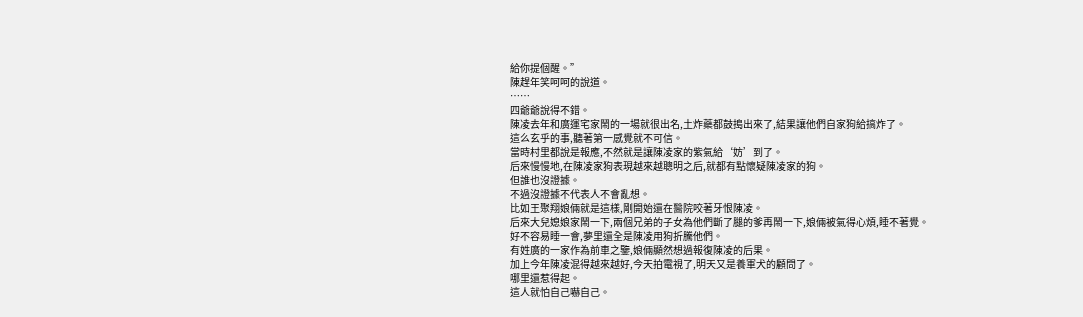給你提個醒。”
陳趕年笑呵呵的說道。
……
四爺爺說得不錯。
陳凌去年和廣運宅家鬧的一場就很出名,土炸藥都鼓搗出來了,結果讓他們自家狗給搞炸了。
這么玄乎的事,聽著第一感覺就不可信。
當時村里都說是報應,不然就是讓陳凌家的紫氣給‘妨’到了。
后來慢慢地,在陳凌家狗表現越來越聰明之后,就都有點懷疑陳凌家的狗。
但誰也沒證據。
不過沒證據不代表人不會亂想。
比如王聚翔娘倆就是這樣,剛開始還在醫院咬著牙恨陳凌。
后來大兒媳娘家鬧一下,兩個兄弟的子女為他們斷了腿的爹再鬧一下,娘倆被氣得心煩,睡不著覺。
好不容易睡一會,夢里還全是陳凌用狗折騰他們。
有姓廣的一家作為前車之鑒,娘倆顯然想過報復陳凌的后果。
加上今年陳凌混得越來越好,今天拍電視了,明天又是養軍犬的顧問了。
哪里還惹得起。
這人就怕自己嚇自己。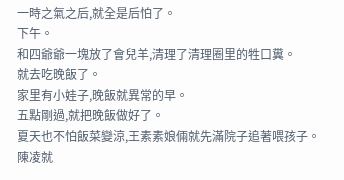一時之氣之后,就全是后怕了。
下午。
和四爺爺一塊放了會兒羊,清理了清理圈里的牲口糞。
就去吃晚飯了。
家里有小娃子,晚飯就異常的早。
五點剛過,就把晚飯做好了。
夏天也不怕飯菜變涼,王素素娘倆就先滿院子追著喂孩子。
陳凌就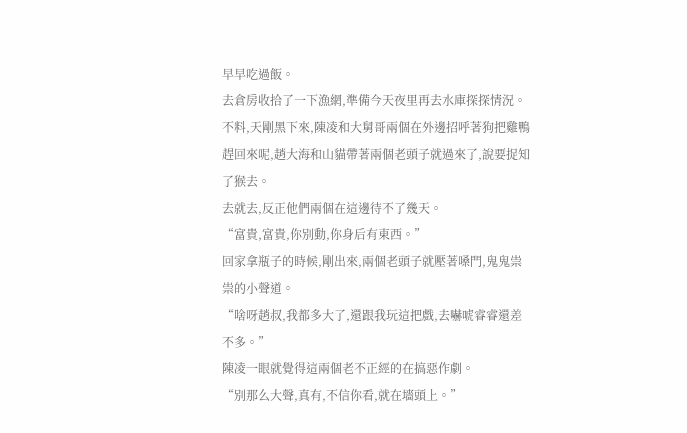早早吃過飯。
去倉房收拾了一下漁網,準備今天夜里再去水庫探探情況。
不料,天剛黑下來,陳凌和大舅哥兩個在外邊招呼著狗把雞鴨趕回來呢,趙大海和山貓帶著兩個老頭子就過來了,說要捉知了猴去。
去就去,反正他們兩個在這邊待不了幾天。
“富貴,富貴,你別動,你身后有東西。”
回家拿瓶子的時候,剛出來,兩個老頭子就壓著嗓門,鬼鬼祟祟的小聲道。
“啥呀趙叔,我都多大了,還跟我玩這把戲,去嚇唬睿睿還差不多。”
陳凌一眼就覺得這兩個老不正經的在搞惡作劇。
“別那么大聲,真有,不信你看,就在墻頭上。”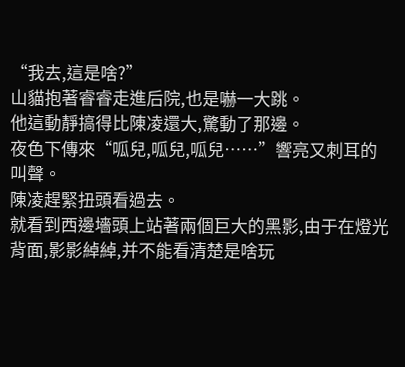“我去,這是啥?”
山貓抱著睿睿走進后院,也是嚇一大跳。
他這動靜搞得比陳凌還大,驚動了那邊。
夜色下傳來“呱兒,呱兒,呱兒……”響亮又刺耳的叫聲。
陳凌趕緊扭頭看過去。
就看到西邊墻頭上站著兩個巨大的黑影,由于在燈光背面,影影綽綽,并不能看清楚是啥玩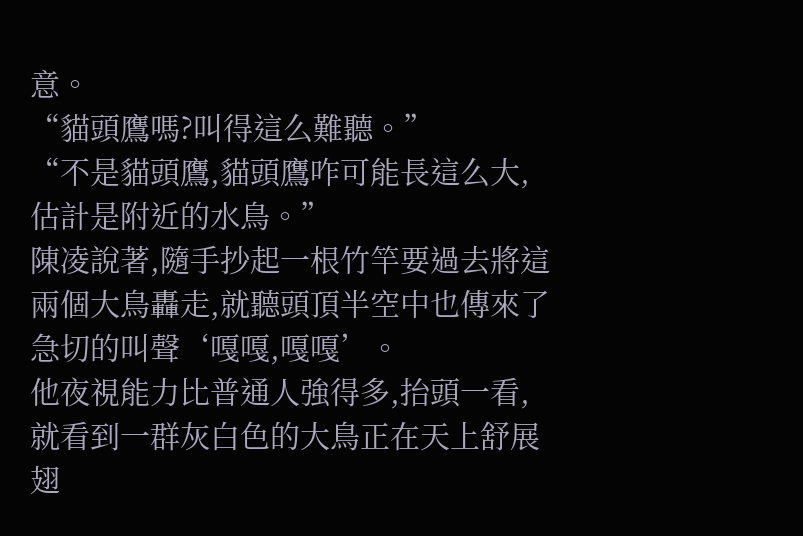意。
“貓頭鷹嗎?叫得這么難聽。”
“不是貓頭鷹,貓頭鷹咋可能長這么大,估計是附近的水鳥。”
陳凌說著,隨手抄起一根竹竿要過去將這兩個大鳥轟走,就聽頭頂半空中也傳來了急切的叫聲‘嘎嘎,嘎嘎’。
他夜視能力比普通人強得多,抬頭一看,就看到一群灰白色的大鳥正在天上舒展翅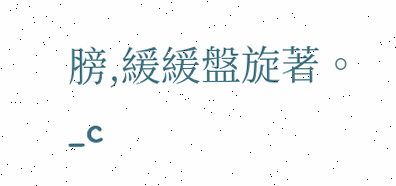膀,緩緩盤旋著。_c